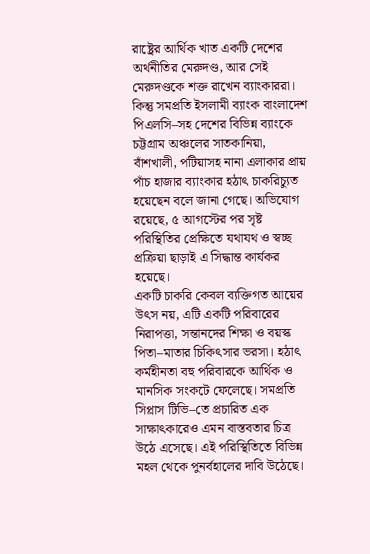রাষ্ট্রের আর্থিক খাত একটি দেশের অর্থনীতির মেরুদণ্ড, আর সেই মেরুদণ্ডকে শক্ত রাখেন ব্যাংকাররা। কিন্তু সমপ্রতি ইসলামী ব্যাংক বাংলাদেশ পিএলসি–সহ দেশের বিভিন্ন ব্যাংকে চট্টগ্রাম অঞ্চলের সাতকানিয়া, বাঁশখালী, পটিয়াসহ নানা এলাকার প্রায় পাঁচ হাজার ব্যাংকার হঠাৎ চাকরিচ্যুত হয়েছেন বলে জানা গেছে। অভিযোগ রয়েছে, ৫ আগস্টের পর সৃষ্ট পরিস্থিতির প্রেক্ষিতে যথাযথ ও স্বচ্ছ প্রক্রিয়া ছাড়াই এ সিদ্ধান্ত কার্যকর হয়েছে।
একটি চাকরি কেবল ব্যক্তিগত আয়ের উৎস নয়, এটি একটি পরিবারের নিরাপত্তা, সন্তানদের শিক্ষা ও বয়স্ক পিতা–মাতার চিকিৎসার ভরসা। হঠাৎ কর্মহীনতা বহু পরিবারকে আর্থিক ও মানসিক সংকটে ফেলেছে। সমপ্রতি সিপ্লাস টিভি–তে প্রচারিত এক সাক্ষাৎকারেও এমন বাস্তবতার চিত্র উঠে এসেছে। এই পরিস্থিতিতে বিভিন্ন মহল থেকে পুনর্বহালের দাবি উঠেছে।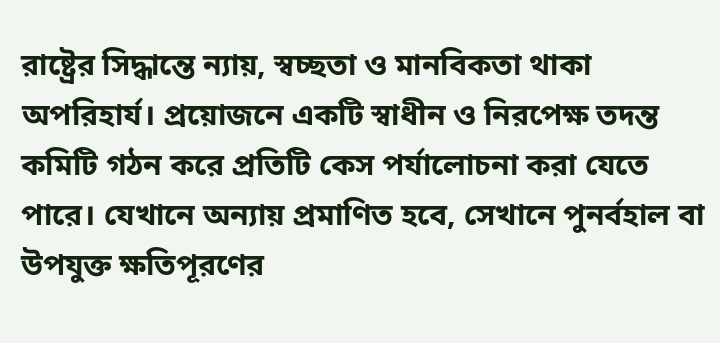রাষ্ট্রের সিদ্ধান্তে ন্যায়, স্বচ্ছতা ও মানবিকতা থাকা অপরিহার্য। প্রয়োজনে একটি স্বাধীন ও নিরপেক্ষ তদন্ত কমিটি গঠন করে প্রতিটি কেস পর্যালোচনা করা যেতে পারে। যেখানে অন্যায় প্রমাণিত হবে, সেখানে পুনর্বহাল বা উপযুক্ত ক্ষতিপূরণের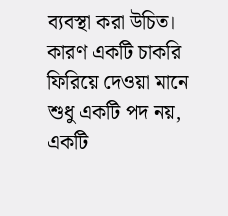ব্যবস্থা করা উচিত। কারণ একটি চাকরি ফিরিয়ে দেওয়া মানে শুধু একটি পদ নয়, একটি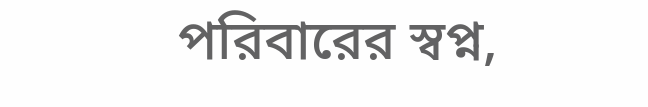পরিবারের স্বপ্ন,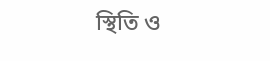স্থিতি ও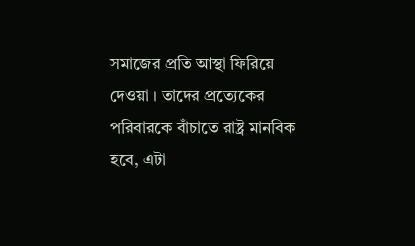সমাজের প্রতি আস্থা ফিরিয়ে দেওয়া । তাদের প্রত্যেকের পরিবারকে বাঁচাতে রাষ্ট্র মানবিক হবে, এটা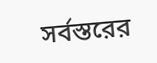সর্বস্তরের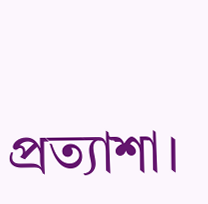প্রত্যাশা।